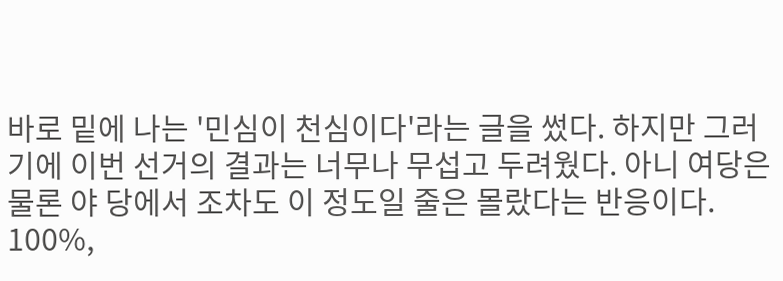바로 밑에 나는 '민심이 천심이다'라는 글을 썼다. 하지만 그러기에 이번 선거의 결과는 너무나 무섭고 두려웠다. 아니 여당은 물론 야 당에서 조차도 이 정도일 줄은 몰랐다는 반응이다. 100%,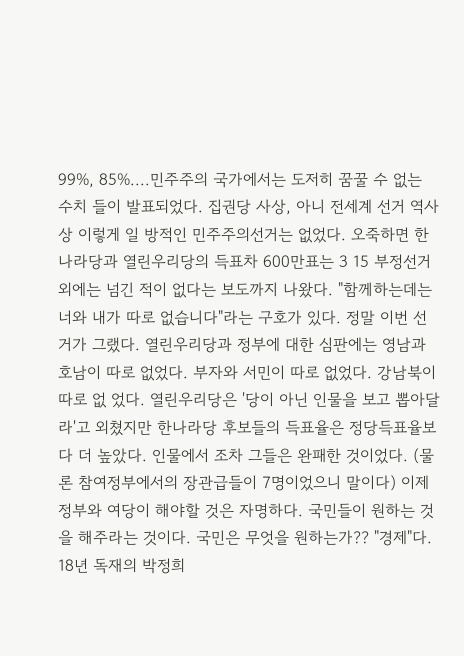99%, 85%....민주주의 국가에서는 도저히 꿈꿀 수 없는 수치 들이 발표되었다. 집권당 사상, 아니 전세계 선거 역사상 이렇게 일 방적인 민주주의선거는 없었다. 오죽하면 한나라당과 열린우리당의 득표차 600만표는 3 15 부정선거외에는 넘긴 적이 없다는 보도까지 나왔다. "함께하는데는 너와 내가 따로 없습니다"라는 구호가 있다. 정말 이번 선거가 그랬다. 열린우리당과 정부에 대한 심판에는 영남과 호남이 따로 없었다. 부자와 서민이 따로 없었다. 강남북이 따로 없 었다. 열린우리당은 '당이 아닌 인물을 보고 뽑아달라'고 외쳤지만 한나라당 후보들의 득표율은 정당득표율보다 더 높았다. 인물에서 조차 그들은 완패한 것이었다. (물론 참여정부에서의 장관급들이 7명이었으니 말이다) 이제 정부와 여당이 해야할 것은 자명하다. 국민들이 원하는 것을 해주라는 것이다. 국민은 무엇을 원하는가?? "경제"다. 18년 독재의 박정희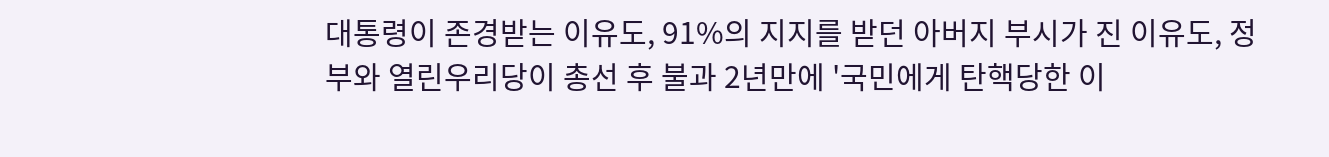대통령이 존경받는 이유도, 91%의 지지를 받던 아버지 부시가 진 이유도, 정부와 열린우리당이 총선 후 불과 2년만에 '국민에게 탄핵당한 이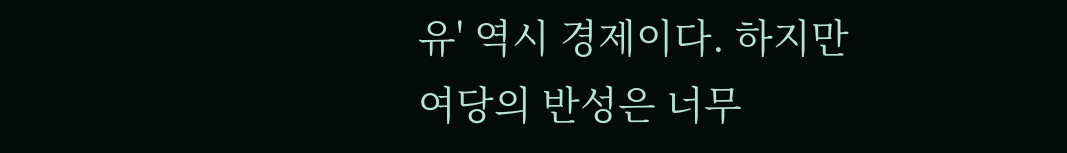유' 역시 경제이다. 하지만 여당의 반성은 너무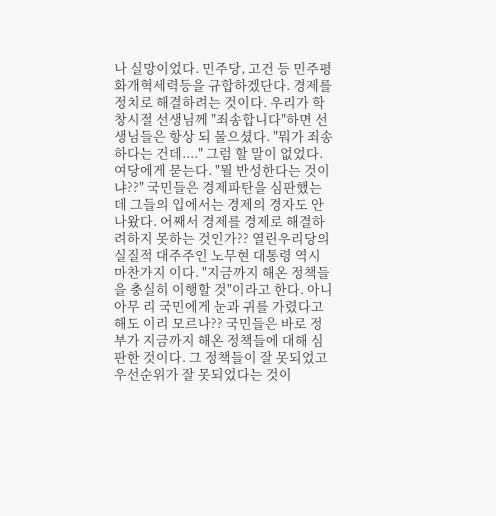나 실망이었다. 민주당, 고건 등 민주평 화개혁세력등을 규합하겠단다. 경제를 정치로 해결하려는 것이다. 우리가 학창시절 선생님께 "죄송합니다"하면 선생님들은 항상 되 물으셨다. "뭐가 죄송하다는 건데...." 그럼 할 말이 없었다. 여당에게 묻는다. "뭘 반성한다는 것이냐??" 국민들은 경제파탄을 심판했는데 그들의 입에서는 경제의 경자도 안 나왔다. 어째서 경제를 경제로 해결하려하지 못하는 것인가?? 열린우리당의 실질적 대주주인 노무현 대통령 역시 마찬가지 이다. "지금까지 해온 정책들을 충실히 이행할 것"이라고 한다. 아니 아무 리 국민에게 눈과 귀를 가렸다고 해도 이리 모르나?? 국민들은 바로 정부가 지금까지 해온 정책들에 대해 심판한 것이다. 그 정책들이 잘 못되었고 우선순위가 잘 못되었다는 것이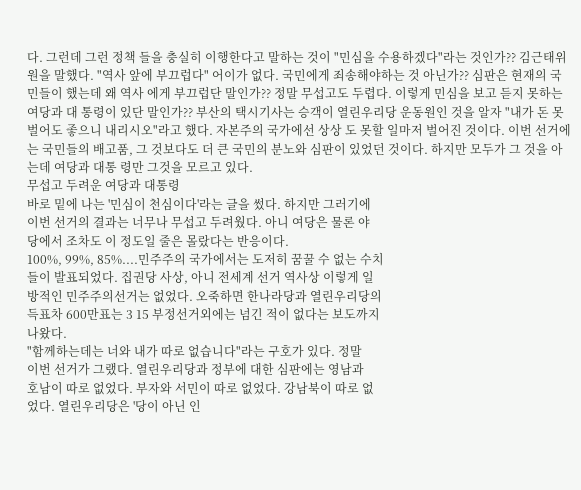다. 그런데 그런 정책 들을 충실히 이행한다고 말하는 것이 "민심을 수용하겠다"라는 것인가?? 김근태위원을 말했다. "역사 앞에 부끄럽다" 어이가 없다. 국민에게 죄송해야하는 것 아닌가?? 심판은 현재의 국민들이 했는데 왜 역사 에게 부끄럽단 말인가?? 정말 무섭고도 두렵다. 이렇게 민심을 보고 듣지 못하는 여당과 대 통령이 있단 말인가?? 부산의 택시기사는 승객이 열린우리당 운동원인 것을 알자 "내가 돈 못 벌어도 좋으니 내리시오"라고 했다. 자본주의 국가에선 상상 도 못할 일마저 벌어진 것이다. 이번 선거에는 국민들의 배고품, 그 것보다도 더 큰 국민의 분노와 심판이 있었던 것이다. 하지만 모두가 그 것을 아는데 여당과 대통 령만 그것을 모르고 있다.
무섭고 두려운 여당과 대통령
바로 밑에 나는 '민심이 천심이다'라는 글을 썼다. 하지만 그러기에
이번 선거의 결과는 너무나 무섭고 두려웠다. 아니 여당은 물론 야
당에서 조차도 이 정도일 줄은 몰랐다는 반응이다.
100%, 99%, 85%....민주주의 국가에서는 도저히 꿈꿀 수 없는 수치
들이 발표되었다. 집권당 사상, 아니 전세계 선거 역사상 이렇게 일
방적인 민주주의선거는 없었다. 오죽하면 한나라당과 열린우리당의
득표차 600만표는 3 15 부정선거외에는 넘긴 적이 없다는 보도까지
나왔다.
"함께하는데는 너와 내가 따로 없습니다"라는 구호가 있다. 정말
이번 선거가 그랬다. 열린우리당과 정부에 대한 심판에는 영남과
호남이 따로 없었다. 부자와 서민이 따로 없었다. 강남북이 따로 없
었다. 열린우리당은 '당이 아닌 인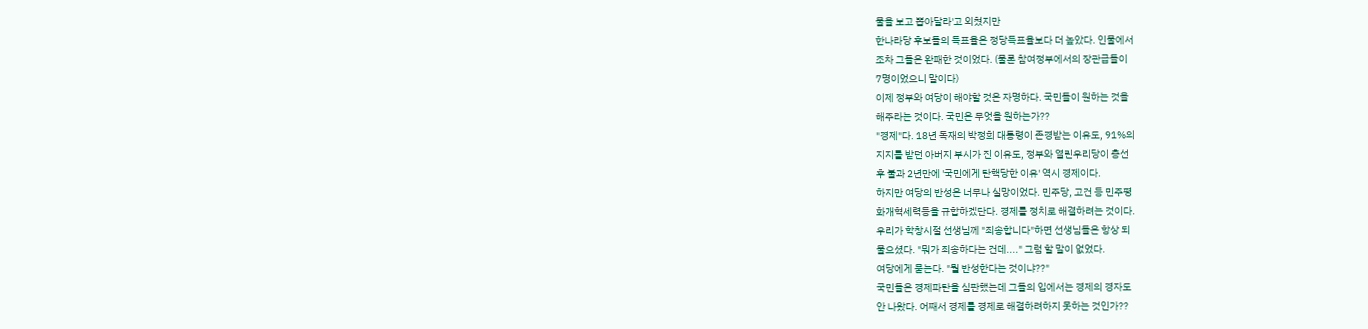물을 보고 뽑아달라'고 외쳤지만
한나라당 후보들의 득표율은 정당득표율보다 더 높았다. 인물에서
조차 그들은 완패한 것이었다. (물론 참여정부에서의 장관급들이
7명이었으니 말이다)
이제 정부와 여당이 해야할 것은 자명하다. 국민들이 원하는 것을
해주라는 것이다. 국민은 무엇을 원하는가??
"경제"다. 18년 독재의 박정희 대통령이 존경받는 이유도, 91%의
지지를 받던 아버지 부시가 진 이유도, 정부와 열린우리당이 총선
후 불과 2년만에 '국민에게 탄핵당한 이유' 역시 경제이다.
하지만 여당의 반성은 너무나 실망이었다. 민주당, 고건 등 민주평
화개혁세력등을 규합하겠단다. 경제를 정치로 해결하려는 것이다.
우리가 학창시절 선생님께 "죄송합니다"하면 선생님들은 항상 되
물으셨다. "뭐가 죄송하다는 건데...." 그럼 할 말이 없었다.
여당에게 묻는다. "뭘 반성한다는 것이냐??"
국민들은 경제파탄을 심판했는데 그들의 입에서는 경제의 경자도
안 나왔다. 어째서 경제를 경제로 해결하려하지 못하는 것인가??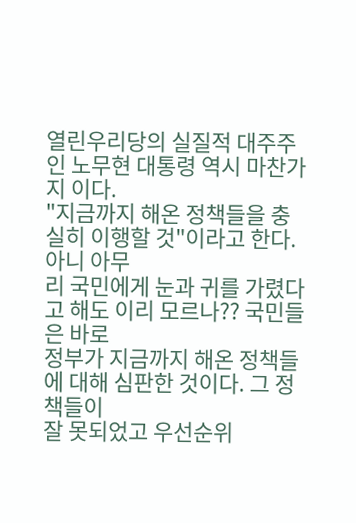열린우리당의 실질적 대주주인 노무현 대통령 역시 마찬가지 이다.
"지금까지 해온 정책들을 충실히 이행할 것"이라고 한다. 아니 아무
리 국민에게 눈과 귀를 가렸다고 해도 이리 모르나?? 국민들은 바로
정부가 지금까지 해온 정책들에 대해 심판한 것이다. 그 정책들이
잘 못되었고 우선순위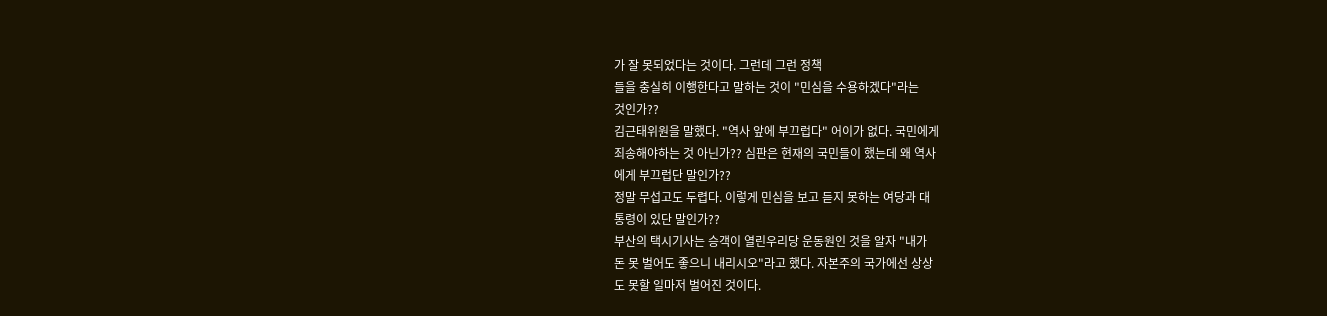가 잘 못되었다는 것이다. 그런데 그런 정책
들을 충실히 이행한다고 말하는 것이 "민심을 수용하겠다"라는
것인가??
김근태위원을 말했다. "역사 앞에 부끄럽다" 어이가 없다. 국민에게
죄송해야하는 것 아닌가?? 심판은 현재의 국민들이 했는데 왜 역사
에게 부끄럽단 말인가??
정말 무섭고도 두렵다. 이렇게 민심을 보고 듣지 못하는 여당과 대
통령이 있단 말인가??
부산의 택시기사는 승객이 열린우리당 운동원인 것을 알자 "내가
돈 못 벌어도 좋으니 내리시오"라고 했다. 자본주의 국가에선 상상
도 못할 일마저 벌어진 것이다.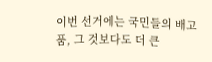이번 선거에는 국민들의 배고품, 그 것보다도 더 큰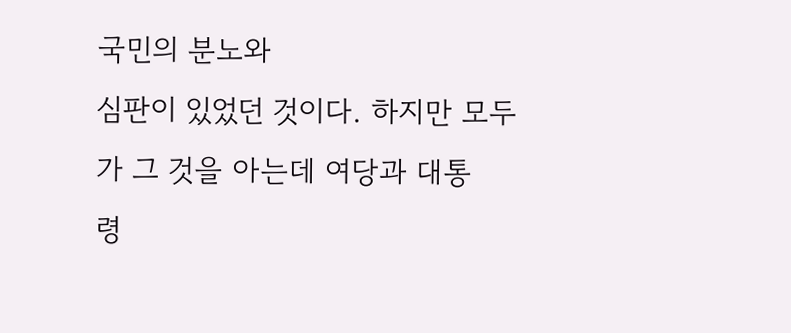국민의 분노와
심판이 있었던 것이다. 하지만 모두가 그 것을 아는데 여당과 대통
령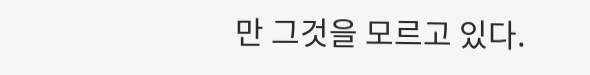만 그것을 모르고 있다.